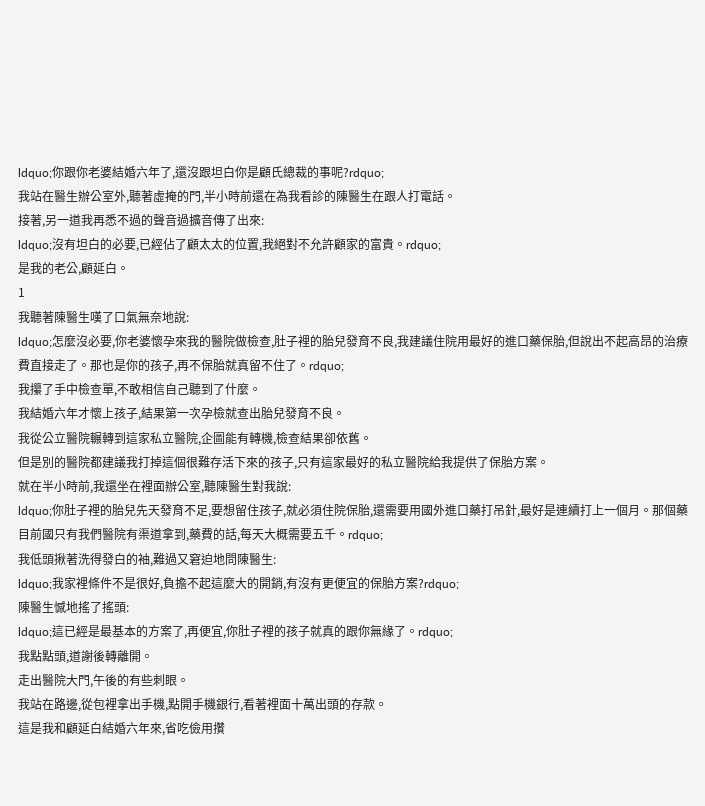ldquo;你跟你老婆結婚六年了,還沒跟坦白你是顧氏總裁的事呢?rdquo;
我站在醫生辦公室外,聽著虛掩的門,半小時前還在為我看診的陳醫生在跟人打電話。
接著,另一道我再悉不過的聲音過擴音傳了出來:
ldquo;沒有坦白的必要,已經佔了顧太太的位置,我絕對不允許顧家的富貴。rdquo;
是我的老公,顧延白。
1
我聽著陳醫生嘆了口氣無奈地說:
ldquo;怎麼沒必要,你老婆懷孕來我的醫院做檢查,肚子裡的胎兒發育不良,我建議住院用最好的進口藥保胎,但說出不起高昂的治療費直接走了。那也是你的孩子,再不保胎就真留不住了。rdquo;
我攥了手中檢查單,不敢相信自己聽到了什麼。
我結婚六年才懷上孩子,結果第一次孕檢就查出胎兒發育不良。
我從公立醫院輾轉到這家私立醫院,企圖能有轉機,檢查結果卻依舊。
但是別的醫院都建議我打掉這個很難存活下來的孩子,只有這家最好的私立醫院給我提供了保胎方案。
就在半小時前,我還坐在裡面辦公室,聽陳醫生對我說:
ldquo;你肚子裡的胎兒先天發育不足,要想留住孩子,就必須住院保胎,還需要用國外進口藥打吊針,最好是連續打上一個月。那個藥目前國只有我們醫院有渠道拿到,藥費的話,每天大概需要五千。rdquo;
我低頭揪著洗得發白的袖,難過又窘迫地問陳醫生:
ldquo;我家裡條件不是很好,負擔不起這麼大的開銷,有沒有更便宜的保胎方案?rdquo;
陳醫生憾地搖了搖頭:
ldquo;這已經是最基本的方案了,再便宜,你肚子裡的孩子就真的跟你無緣了。rdquo;
我點點頭,道謝後轉離開。
走出醫院大門,午後的有些刺眼。
我站在路邊,從包裡拿出手機,點開手機銀行,看著裡面十萬出頭的存款。
這是我和顧延白結婚六年來,省吃儉用攢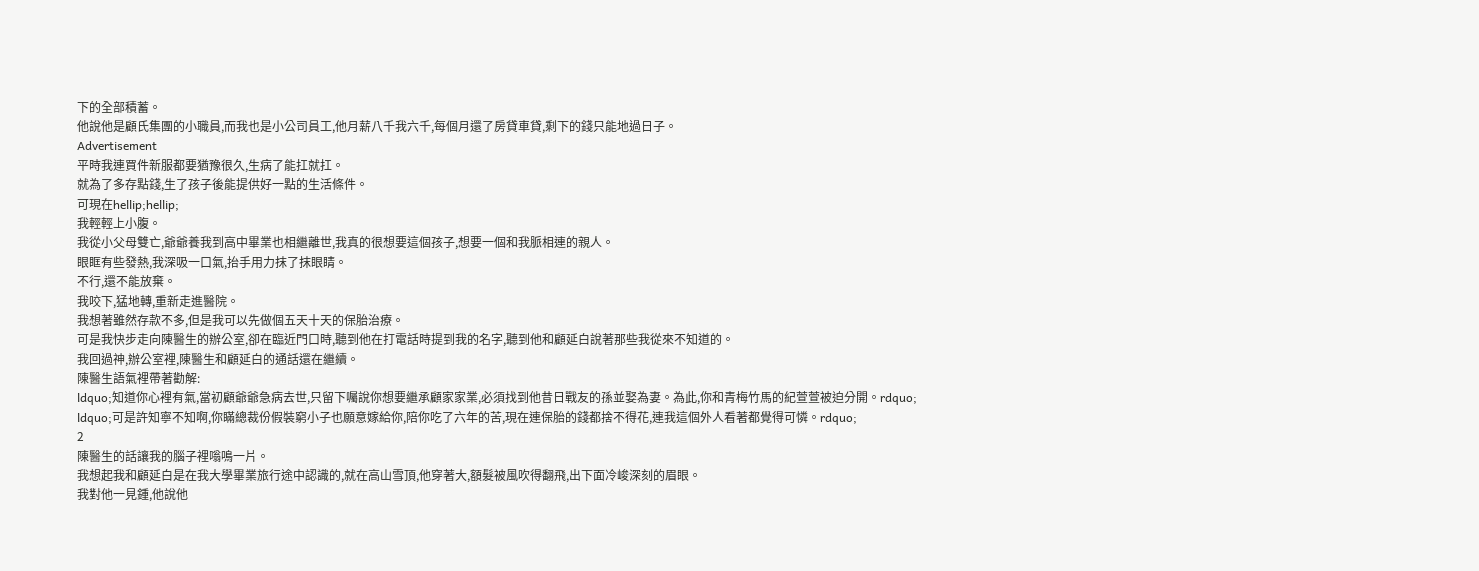下的全部積蓄。
他說他是顧氏集團的小職員,而我也是小公司員工,他月薪八千我六千,每個月還了房貸車貸,剩下的錢只能地過日子。
Advertisement
平時我連買件新服都要猶豫很久,生病了能扛就扛。
就為了多存點錢,生了孩子後能提供好一點的生活條件。
可現在hellip;hellip;
我輕輕上小腹。
我從小父母雙亡,爺爺養我到高中畢業也相繼離世,我真的很想要這個孩子,想要一個和我脈相連的親人。
眼眶有些發熱,我深吸一口氣,抬手用力抹了抹眼睛。
不行,還不能放棄。
我咬下,猛地轉,重新走進醫院。
我想著雖然存款不多,但是我可以先做個五天十天的保胎治療。
可是我快步走向陳醫生的辦公室,卻在臨近門口時,聽到他在打電話時提到我的名字,聽到他和顧延白說著那些我從來不知道的。
我回過神,辦公室裡,陳醫生和顧延白的通話還在繼續。
陳醫生語氣裡帶著勸解:
ldquo;知道你心裡有氣,當初顧爺爺急病去世,只留下囑說你想要繼承顧家家業,必須找到他昔日戰友的孫並娶為妻。為此,你和青梅竹馬的紀萱萱被迫分開。rdquo;
ldquo;可是許知寧不知啊,你瞞總裁份假裝窮小子也願意嫁給你,陪你吃了六年的苦,現在連保胎的錢都捨不得花,連我這個外人看著都覺得可憐。rdquo;
2
陳醫生的話讓我的腦子裡嗡鳴一片。
我想起我和顧延白是在我大學畢業旅行途中認識的,就在高山雪頂,他穿著大,額髮被風吹得翻飛,出下面冷峻深刻的眉眼。
我對他一見鍾,他說他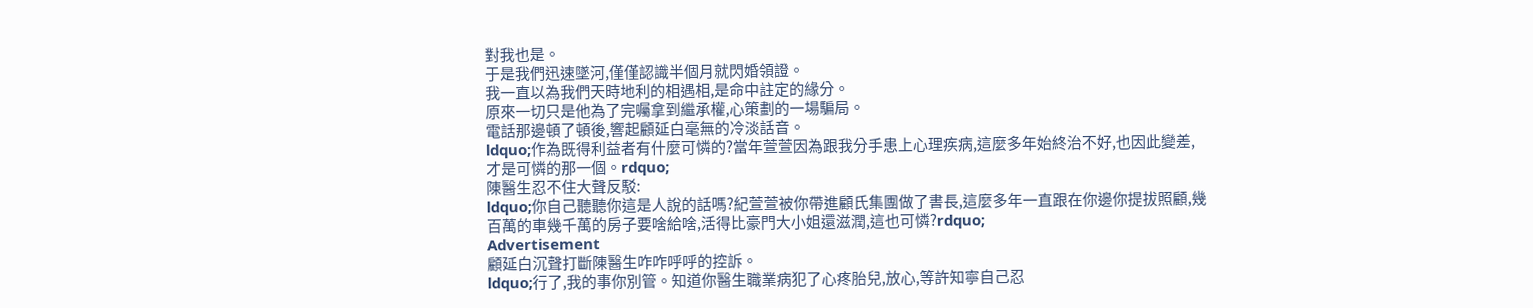對我也是。
于是我們迅速墜河,僅僅認識半個月就閃婚領證。
我一直以為我們天時地利的相遇相,是命中註定的緣分。
原來一切只是他為了完囑拿到繼承權,心策劃的一場騙局。
電話那邊頓了頓後,響起顧延白毫無的冷淡話音。
ldquo;作為既得利益者有什麼可憐的?當年萱萱因為跟我分手患上心理疾病,這麼多年始終治不好,也因此變差,才是可憐的那一個。rdquo;
陳醫生忍不住大聲反駁:
ldquo;你自己聽聽你這是人說的話嗎?紀萱萱被你帶進顧氏集團做了書長,這麼多年一直跟在你邊你提拔照顧,幾百萬的車幾千萬的房子要啥給啥,活得比豪門大小姐還滋潤,這也可憐?rdquo;
Advertisement
顧延白沉聲打斷陳醫生咋咋呼呼的控訴。
ldquo;行了,我的事你別管。知道你醫生職業病犯了心疼胎兒,放心,等許知寧自己忍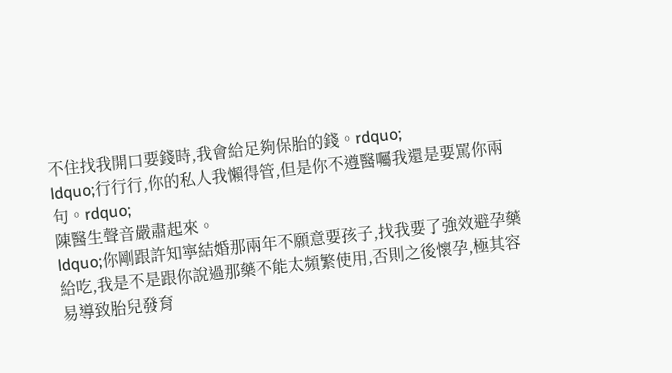不住找我開口要錢時,我會給足夠保胎的錢。rdquo;
ldquo;行行行,你的私人我懶得管,但是你不遵醫囑我還是要罵你兩句。rdquo;
陳醫生聲音嚴肅起來。
ldquo;你剛跟許知寧結婚那兩年不願意要孩子,找我要了強效避孕藥給吃,我是不是跟你說過那藥不能太頻繁使用,否則之後懷孕,極其容易導致胎兒發育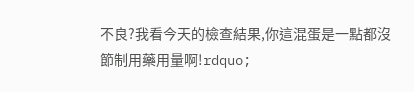不良?我看今天的檢查結果,你這混蛋是一點都沒節制用藥用量啊!rdquo;